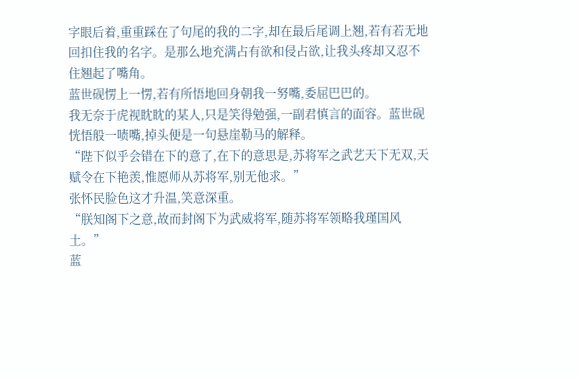字眼后着,重重踩在了句尾的我的二字,却在最后尾调上翘,若有若无地回扣住我的名字。是那么地充满占有欲和侵占欲,让我头疼却又忍不住翘起了嘴角。
蓝世砚愣上一愣,若有所悟地回身朝我一努嘴,委屈巴巴的。
我无奈于虎视眈眈的某人,只是笑得勉强,一副君慎言的面容。蓝世砚恍悟般一啧嘴,掉头便是一句悬崖勒马的解释。
“陛下似乎会错在下的意了,在下的意思是,苏将军之武艺天下无双,天赋令在下艳羡,惟愿师从苏将军,别无他求。”
张怀民脸色这才升温,笑意深重。
“朕知阁下之意,故而封阁下为武威将军,随苏将军领略我瑾国风土。”
蓝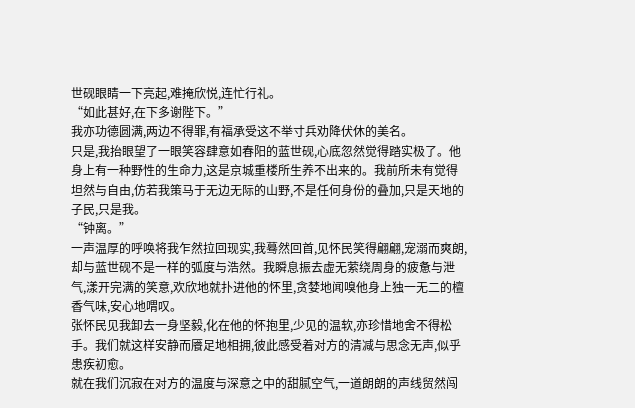世砚眼睛一下亮起,难掩欣悦,连忙行礼。
“如此甚好,在下多谢陛下。”
我亦功德圆满,两边不得罪,有福承受这不举寸兵劝降伏休的美名。
只是,我抬眼望了一眼笑容肆意如春阳的蓝世砚,心底忽然觉得踏实极了。他身上有一种野性的生命力,这是京城重楼所生养不出来的。我前所未有觉得坦然与自由,仿若我策马于无边无际的山野,不是任何身份的叠加,只是天地的子民,只是我。
“钟离。”
一声温厚的呼唤将我乍然拉回现实,我蓦然回首,见怀民笑得翩翩,宠溺而爽朗,却与蓝世砚不是一样的弧度与浩然。我瞬息振去虚无萦绕周身的疲惫与泄气,漾开完满的笑意,欢欣地就扑进他的怀里,贪婪地闻嗅他身上独一无二的檀香气味,安心地喟叹。
张怀民见我卸去一身坚毅,化在他的怀抱里,少见的温软,亦珍惜地舍不得松手。我们就这样安静而餍足地相拥,彼此感受着对方的清减与思念无声,似乎患疾初愈。
就在我们沉寂在对方的温度与深意之中的甜腻空气,一道朗朗的声线贸然闯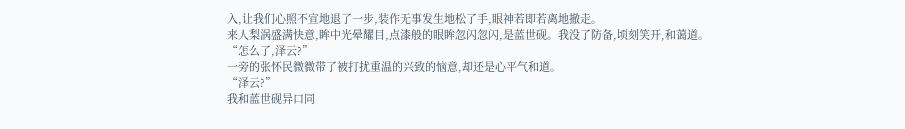入,让我们心照不宣地退了一步,装作无事发生地松了手,眼神若即若离地撤走。
来人梨涡盛满快意,眸中光晕耀目,点漆般的眼眸忽闪忽闪,是蓝世砚。我没了防备,顷刻笑开,和蔼道。
“怎么了,泽云?”
一旁的张怀民微微带了被打扰重温的兴致的恼意,却还是心平气和道。
“泽云?”
我和蓝世砚异口同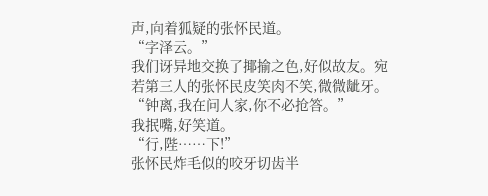声,向着狐疑的张怀民道。
“字泽云。”
我们讶异地交换了揶揄之色,好似故友。宛若第三人的张怀民皮笑肉不笑,微微龇牙。
“钟离,我在问人家,你不必抢答。”
我抿嘴,好笑道。
“行,陛……下!”
张怀民炸毛似的咬牙切齿半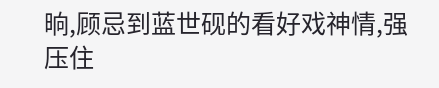晌,顾忌到蓝世砚的看好戏神情,强压住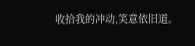收拾我的冲动,笑意依旧道。